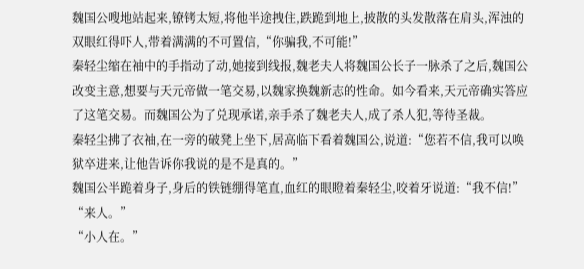魏国公嗖地站起来,镣铐太短,将他半途拽住,跌跪到地上,披散的头发散落在肩头,浑浊的双眼红得吓人,带着满满的不可置信,“你骗我,不可能!”
秦轻尘缩在袖中的手指动了动,她接到线报,魏老夫人将魏国公长子一脉杀了之后,魏国公改变主意,想要与天元帝做一笔交易,以魏家换魏新志的性命。如今看来,天元帝确实答应了这笔交易。而魏国公为了兑现承诺,亲手杀了魏老夫人,成了杀人犯,等待圣裁。
秦轻尘拂了衣袖,在一旁的破凳上坐下,居高临下看着魏国公,说道:“您若不信,我可以唤狱卒进来,让他告诉你我说的是不是真的。”
魏国公半跪着身子,身后的铁链绷得笔直,血红的眼瞪着秦轻尘,咬着牙说道:“我不信!”
“来人。”
“小人在。”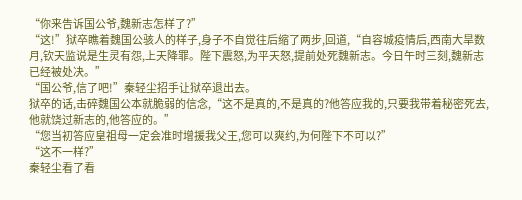“你来告诉国公爷,魏新志怎样了?”
“这!”狱卒瞧着魏国公骇人的样子,身子不自觉往后缩了两步,回道,“自容城疫情后,西南大旱数月,钦天监说是生灵有怨,上天降罪。陛下震怒,为平天怒,提前处死魏新志。今日午时三刻,魏新志已经被处决。”
“国公爷,信了吧!”秦轻尘招手让狱卒退出去。
狱卒的话,击碎魏国公本就脆弱的信念,“这不是真的,不是真的?他答应我的,只要我带着秘密死去,他就饶过新志的,他答应的。”
“您当初答应皇祖母一定会准时增援我父王,您可以爽约,为何陛下不可以?”
“这不一样?”
秦轻尘看了看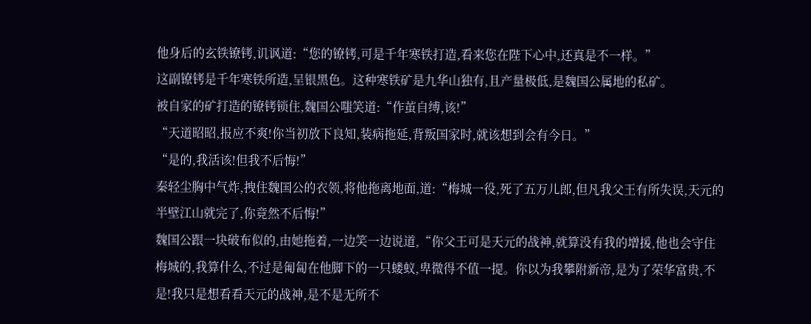他身后的玄铁镣铐,讥讽道:“您的镣铐,可是千年寒铁打造,看来您在陛下心中,还真是不一样。”
这副镣铐是千年寒铁所造,呈银黑色。这种寒铁矿是九华山独有,且产量极低,是魏国公属地的私矿。
被自家的矿打造的镣铐锁住,魏国公嗤笑道:“作茧自缚,该!”
“天道昭昭,报应不爽!你当初放下良知,装病拖延,背叛国家时,就该想到会有今日。”
“是的,我活该!但我不后悔!”
秦轻尘胸中气炸,拽住魏国公的衣领,将他拖离地面,道:“梅城一役,死了五万儿郎,但凡我父王有所失误,天元的半壁江山就完了,你竟然不后悔!”
魏国公跟一块破布似的,由她拖着,一边笑一边说道,“你父王可是天元的战神,就算没有我的增援,他也会守住梅城的,我算什么,不过是匍匐在他脚下的一只蝼蚁,卑微得不值一提。你以为我攀附新帝,是为了荣华富贵,不是!我只是想看看天元的战神,是不是无所不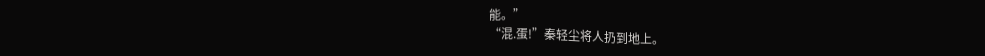能。”
“混.蛋!”秦轻尘将人扔到地上。